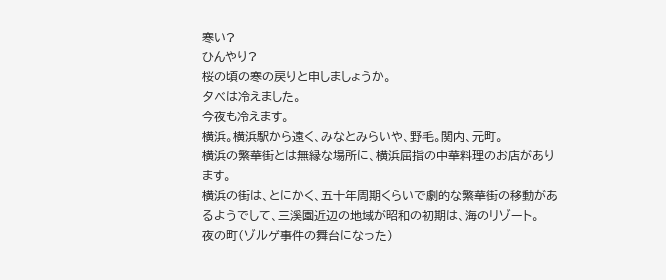寒い?
ひんやり?
桜の頃の寒の戻りと申しましょうか。
夕べは冷えました。
今夜も冷えます。
横浜。横浜駅から遠く、みなとみらいや、野毛。関内、元町。
横浜の繁華街とは無縁な場所に、横浜屈指の中華料理のお店があります。
横浜の街は、とにかく、五十年周期くらいで劇的な繁華街の移動があるようでして、三溪園近辺の地域が昭和の初期は、海のリゾート。
夜の町(ゾルゲ事件の舞台になった)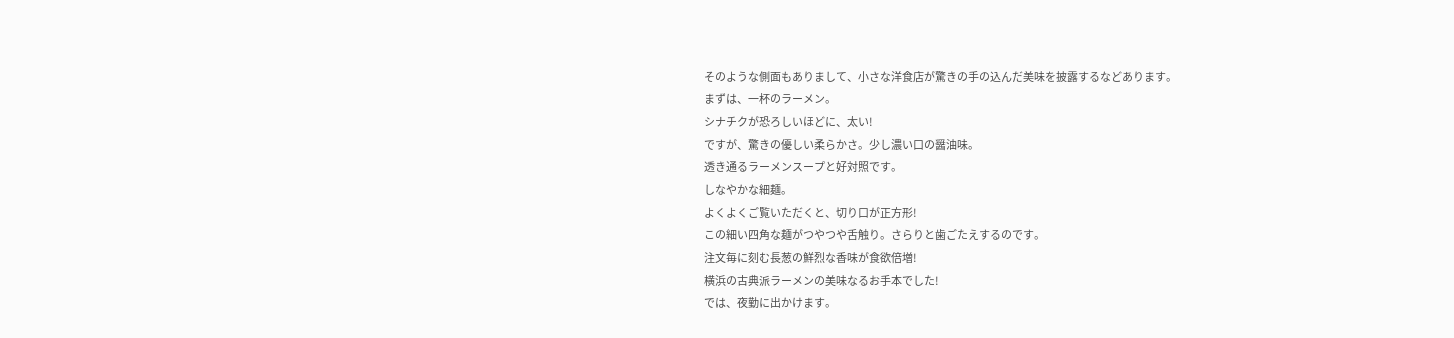そのような側面もありまして、小さな洋食店が驚きの手の込んだ美味を披露するなどあります。
まずは、一杯のラーメン。
シナチクが恐ろしいほどに、太い!
ですが、驚きの優しい柔らかさ。少し濃い口の醤油味。
透き通るラーメンスープと好対照です。
しなやかな細麺。
よくよくご覧いただくと、切り口が正方形!
この細い四角な麺がつやつや舌触り。さらりと歯ごたえするのです。
注文毎に刻む長葱の鮮烈な香味が食欲倍増!
横浜の古典派ラーメンの美味なるお手本でした!
では、夜勤に出かけます。